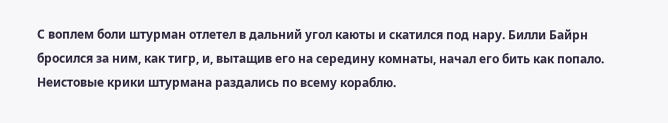С воплем боли штурман отлетел в дальний угол каюты и скатился под нару. Билли Байрн бросился за ним, как тигр, и, вытащив его на середину комнаты, начал его бить как попало. Неистовые крики штурмана раздались по всему кораблю.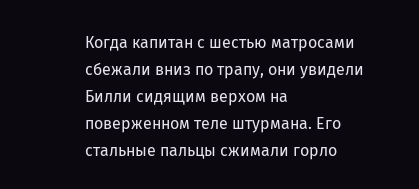Когда капитан с шестью матросами сбежали вниз по трапу, они увидели Билли сидящим верхом на поверженном теле штурмана. Его стальные пальцы сжимали горло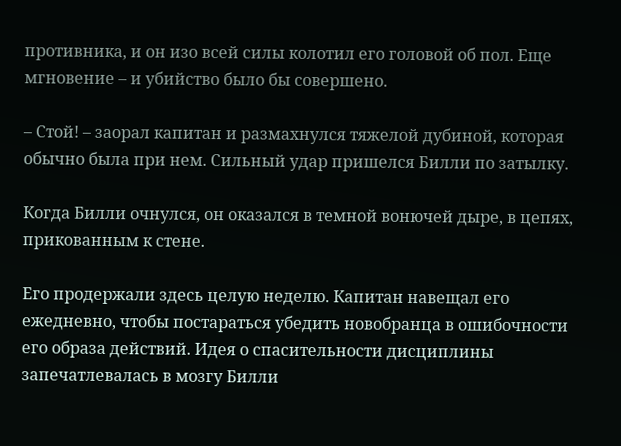противника, и он изо всей силы колотил его головой об пол. Еще мгновение – и убийство было бы совершено.

– Стой! – заорал капитан и размахнулся тяжелой дубиной, которая обычно была при нем. Сильный удар пришелся Билли по затылку.

Когда Билли очнулся, он оказался в темной вонючей дыре, в цепях, прикованным к стене.

Его продержали здесь целую неделю. Капитан навещал его ежедневно, чтобы постараться убедить новобранца в ошибочности его образа действий. Идея о спасительности дисциплины запечатлевалась в мозгу Билли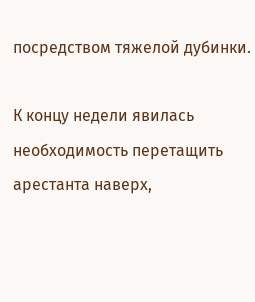посредством тяжелой дубинки.

К концу недели явилась необходимость перетащить арестанта наверх,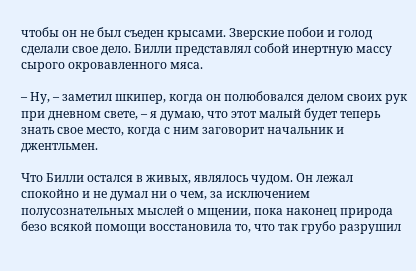чтобы он не был съеден крысами. Зверские побои и голод сделали свое дело. Билли представлял собой инертную массу сырого окровавленного мяса.

– Ну, – заметил шкипер, когда он полюбовался делом своих рук при дневном свете, – я думаю, что этот малый будет теперь знать свое место, когда с ним заговорит начальник и джентльмен.

Что Билли остался в живых, являлось чудом. Он лежал спокойно и не думал ни о чем, за исключением полусознательных мыслей о мщении, пока наконец природа безо всякой помощи восстановила то, что так грубо разрушил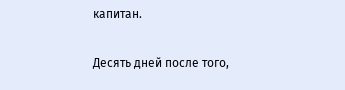капитан.

Десять дней после того,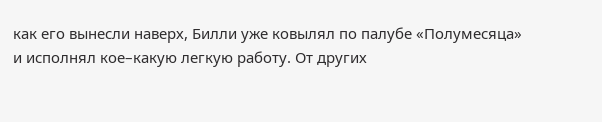как его вынесли наверх, Билли уже ковылял по палубе «Полумесяца» и исполнял кое–какую легкую работу. От других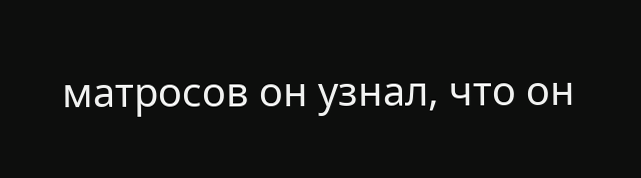матросов он узнал, что он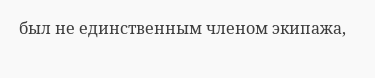был не единственным членом экипажа,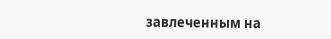завлеченным на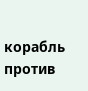корабль против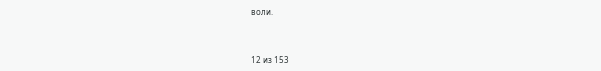воли.



12 из 153